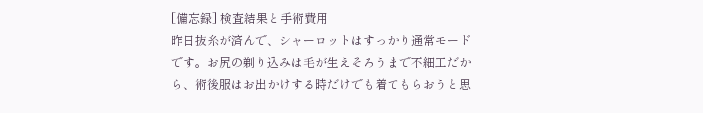[備忘録] 検査結果と手術費用
昨日抜糸が済んで、シャーロットはすっかり通常モードです。お尻の剃り込みは毛が生えそろうまで不細工だから、術後服はお出かけする時だけでも着てもらおうと思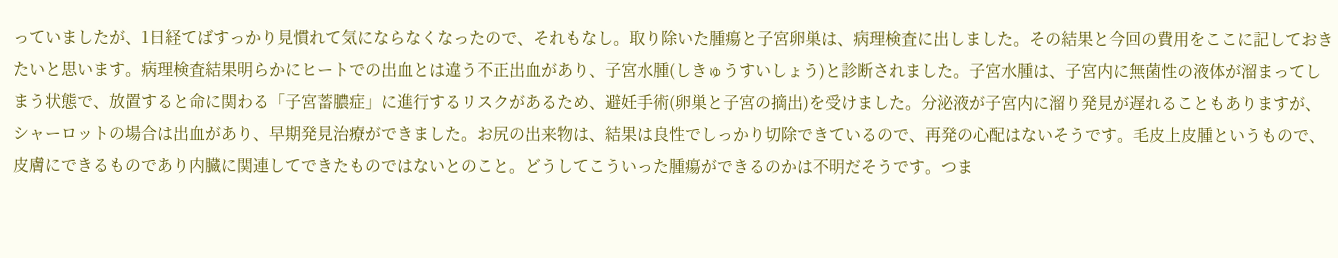っていましたが、1日経てばすっかり見慣れて気にならなくなったので、それもなし。取り除いた腫瘍と子宮卵巣は、病理検査に出しました。その結果と今回の費用をここに記しておきたいと思います。病理検査結果明らかにヒートでの出血とは違う不正出血があり、子宮水腫(しきゅうすいしょう)と診断されました。子宮水腫は、子宮内に無菌性の液体が溜まってしまう状態で、放置すると命に関わる「子宮蓄膿症」に進行するリスクがあるため、避妊手術(卵巣と子宮の摘出)を受けました。分泌液が子宮内に溜り発見が遅れることもありますが、シャーロットの場合は出血があり、早期発見治療ができました。お尻の出来物は、結果は良性でしっかり切除できているので、再発の心配はないそうです。毛皮上皮腫というもので、皮膚にできるものであり内臓に関連してできたものではないとのこと。どうしてこういった腫瘍ができるのかは不明だそうです。つま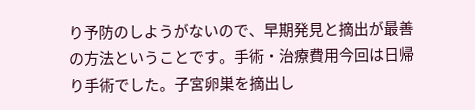り予防のしようがないので、早期発見と摘出が最善の方法ということです。手術・治療費用今回は日帰り手術でした。子宮卵巣を摘出し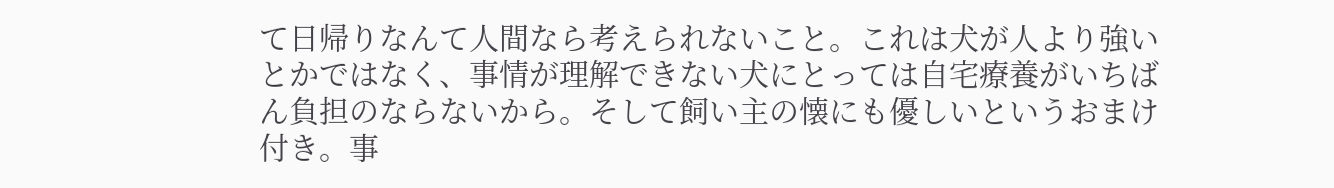て日帰りなんて人間なら考えられないこと。これは犬が人より強いとかではなく、事情が理解できない犬にとっては自宅療養がいちばん負担のならないから。そして飼い主の懐にも優しいというおまけ付き。事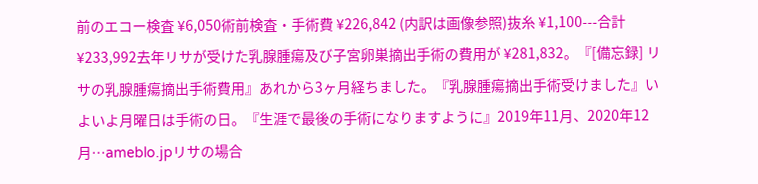前のエコー検査 ¥6,050術前検査・手術費 ¥226,842 (内訳は画像参照)抜糸 ¥1,100---合計 ¥233,992去年リサが受けた乳腺腫瘍及び子宮卵巣摘出手術の費用が ¥281,832。『[備忘録] リサの乳腺腫瘍摘出手術費用』あれから3ヶ月経ちました。『乳腺腫瘍摘出手術受けました』いよいよ月曜日は手術の日。『生涯で最後の手術になりますように』2019年11月、2020年12月…ameblo.jpリサの場合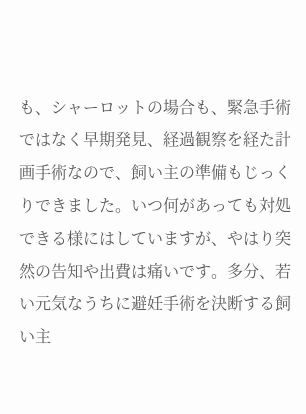も、シャーロットの場合も、緊急手術ではなく早期発見、経過観察を経た計画手術なので、飼い主の準備もじっくりできました。いつ何があっても対処できる様にはしていますが、やはり突然の告知や出費は痛いです。多分、若い元気なうちに避妊手術を決断する飼い主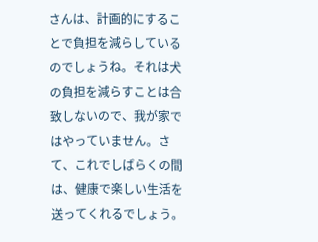さんは、計画的にすることで負担を減らしているのでしょうね。それは犬の負担を減らすことは合致しないので、我が家ではやっていません。さて、これでしばらくの間は、健康で楽しい生活を送ってくれるでしょう。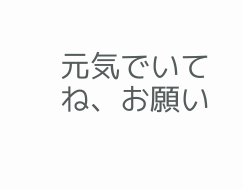元気でいてね、お願い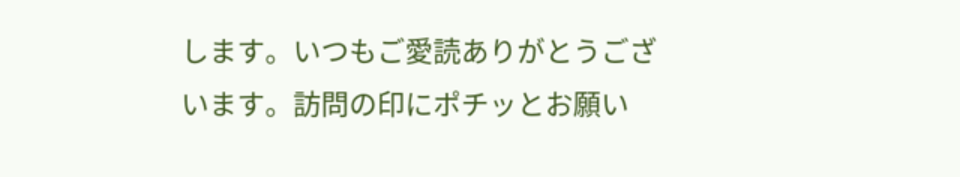します。いつもご愛読ありがとうございます。訪問の印にポチッとお願い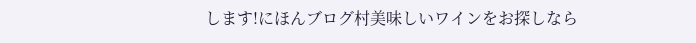します!にほんブログ村美味しいワインをお探しなら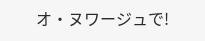オ・ヌワージュで!